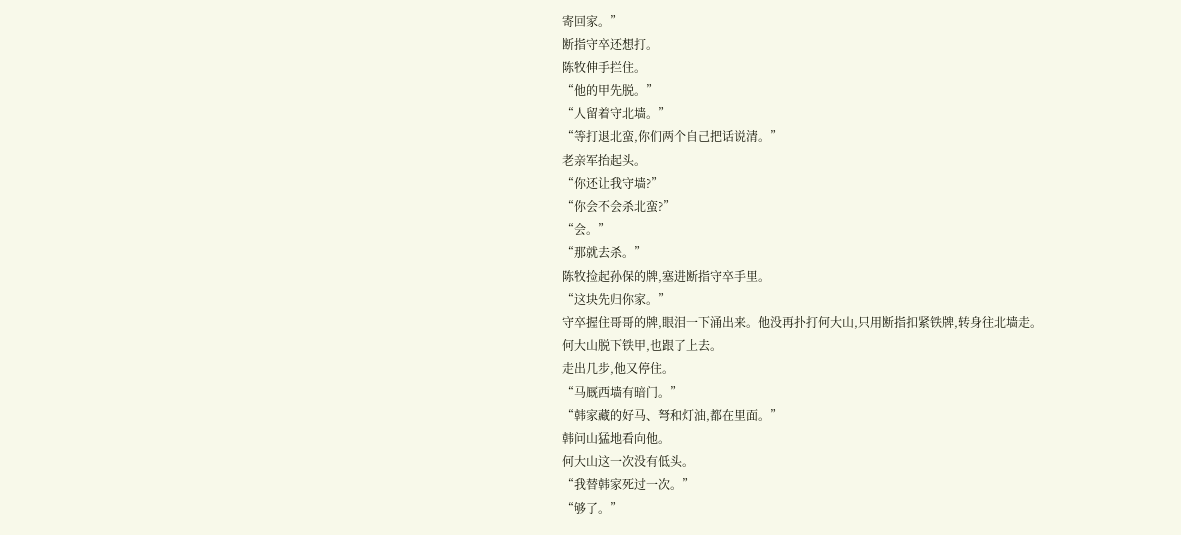寄回家。”
断指守卒还想打。
陈牧伸手拦住。
“他的甲先脱。”
“人留着守北墙。”
“等打退北蛮,你们两个自己把话说清。”
老亲军抬起头。
“你还让我守墙?”
“你会不会杀北蛮?”
“会。”
“那就去杀。”
陈牧捡起孙保的牌,塞进断指守卒手里。
“这块先归你家。”
守卒握住哥哥的牌,眼泪一下涌出来。他没再扑打何大山,只用断指扣紧铁牌,转身往北墙走。
何大山脱下铁甲,也跟了上去。
走出几步,他又停住。
“马厩西墙有暗门。”
“韩家藏的好马、弩和灯油,都在里面。”
韩问山猛地看向他。
何大山这一次没有低头。
“我替韩家死过一次。”
“够了。”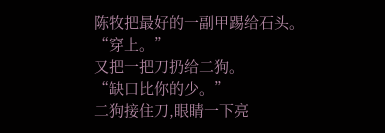陈牧把最好的一副甲踢给石头。
“穿上。”
又把一把刀扔给二狗。
“缺口比你的少。”
二狗接住刀,眼睛一下亮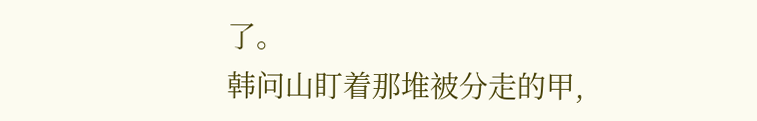了。
韩问山盯着那堆被分走的甲,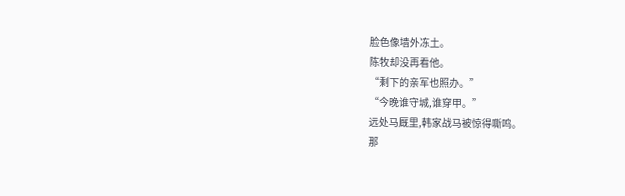脸色像墙外冻土。
陈牧却没再看他。
“剩下的亲军也照办。”
“今晚谁守城,谁穿甲。”
远处马厩里,韩家战马被惊得嘶鸣。
那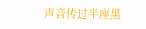声音传过半座黑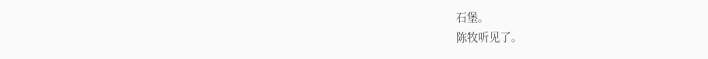石堡。
陈牧听见了。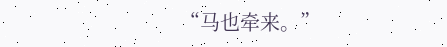“马也牵来。”